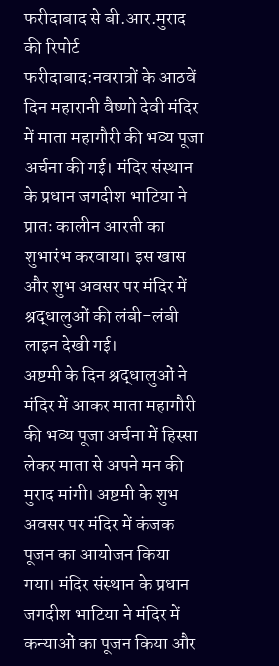फरीदाबाद से बी.आर.मुराद की रिपोर्ट
फरीदाबाद:नवरात्रों के आठवें दिन महारानी वैष्णो देवी मंदिर में माता महागौरी की भव्य पूजा अर्चना की गई। मंदिर संस्थान के प्रधान जगदीश भाटिया ने प्रातः कालीन आरती का शुभारंभ करवाया। इस खास और शुभ अवसर पर मंदिर में श्रद्धालुओं की लंबी-लंबी लाइन देखी गई।
अष्टमी के दिन श्रद्धालुओं ने मंदिर में आकर माता महागौरी की भव्य पूजा अर्चना में हिस्सा लेकर माता से अपने मन की मुराद मांगी। अष्टमी के शुभ अवसर पर मंदिर में कंजक पूजन का आयोजन किया गया। मंदिर संस्थान के प्रधान जगदीश भाटिया ने मंदिर में कन्याओं का पूजन किया और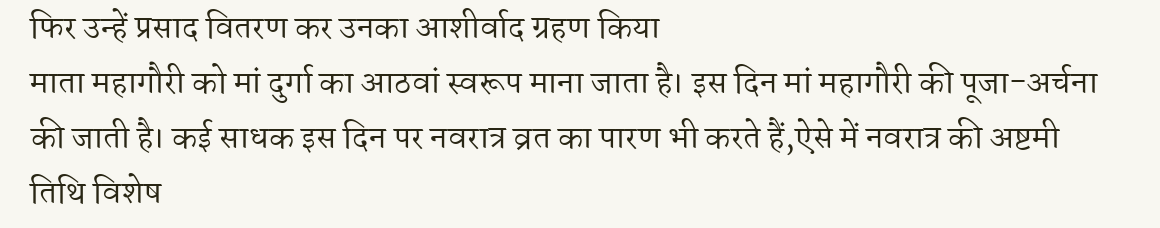फिर उन्हें प्रसाद वितरण कर उनका आशीर्वाद ग्रहण किया
माता महागौरी को मां दुर्गा का आठवां स्वरूप माना जाता है। इस दिन मां महागौरी की पूजा-अर्चना की जाती है। कई साधक इस दिन पर नवरात्र व्रत का पारण भी करते हैं,ऐसे में नवरात्र की अष्टमी तिथि विशेष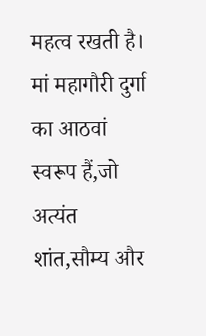महत्व रखती है। मां महागौरी दुर्गा का आठवां स्वरूप हैं,जो अत्यंत शांत,सौम्य और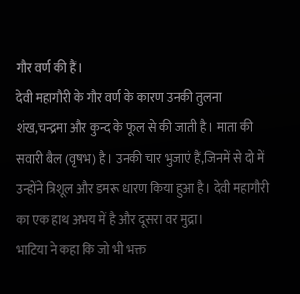गौर वर्ण की हैं।
देवी महागौरी के गौर वर्ण के कारण उनकी तुलना शंख,चन्द्रमा और कुन्द के फूल से की जाती है। माता की सवारी बैल (वृषभ) है। उनकी चार भुजाएं हैं,जिनमें से दो में उन्होंने त्रिशूल और डमरू धारण किया हुआ है। देवी महागौरी का एक हाथ अभय में है और दूसरा वर मुद्रा।
भाटिया ने कहा कि जो भी भक्त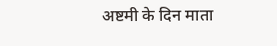अष्टमी के दिन माता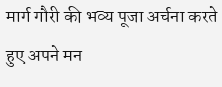मार्ग गौरी की भव्य पूजा अर्चना करते हुए अपने मन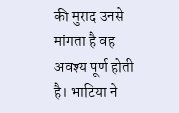की मुराद उनसे मांगता है वह अवश्य पूर्ण होती है। भाटिया ने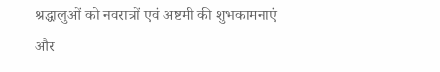श्रद्धालुओं को नवरात्रों एवं अष्टमी की शुभकामनाएं और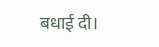बधाई दी।